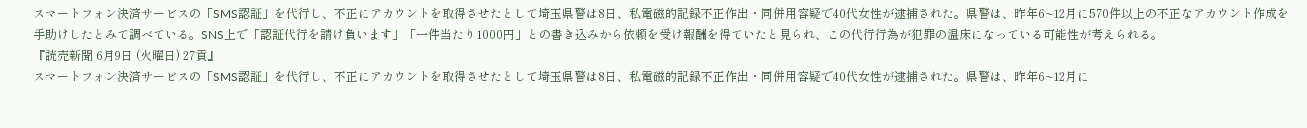スマートフォン決済サービスの「SMS認証」を代行し、不正にアカウントを取得させたとして埼玉県警は8日、私電磁的記録不正作出・同併用容疑で40代女性が逮捕された。県警は、昨年6~12月に570件以上の不正なアカウント作成を手助けしたとみて調べている。SNS上で「認証代行を請け負います」「一件当たり1000円」との書き込みから依頼を受け報酬を得ていたと見られ、この代行行為が犯罪の温床になっている可能性が考えられる。
『読売新聞 6月9日 (火曜日) 27貢』
スマートフォン決済サービスの「SMS認証」を代行し、不正にアカウントを取得させたとして埼玉県警は8日、私電磁的記録不正作出・同併用容疑で40代女性が逮捕された。県警は、昨年6~12月に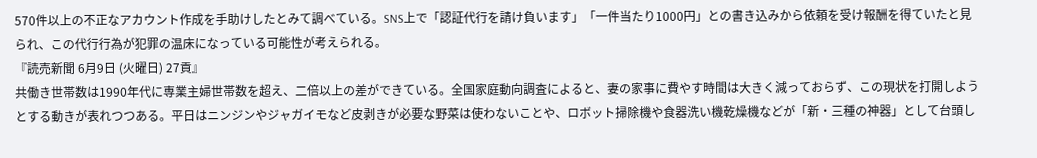570件以上の不正なアカウント作成を手助けしたとみて調べている。SNS上で「認証代行を請け負います」「一件当たり1000円」との書き込みから依頼を受け報酬を得ていたと見られ、この代行行為が犯罪の温床になっている可能性が考えられる。
『読売新聞 6月9日 (火曜日) 27貢』
共働き世帯数は1990年代に専業主婦世帯数を超え、二倍以上の差ができている。全国家庭動向調査によると、妻の家事に費やす時間は大きく減っておらず、この現状を打開しようとする動きが表れつつある。平日はニンジンやジャガイモなど皮剥きが必要な野菜は使わないことや、ロボット掃除機や食器洗い機乾燥機などが「新・三種の神器」として台頭し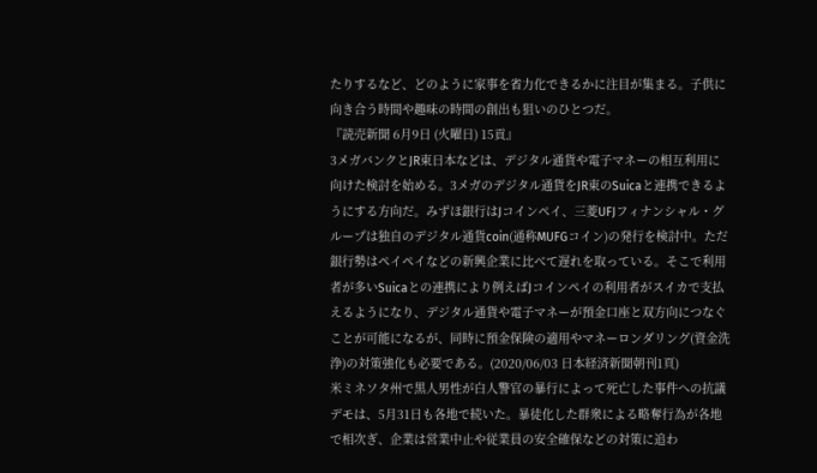たりするなど、どのように家事を省力化できるかに注目が集まる。子供に向き合う時間や趣味の時間の創出も狙いのひとつだ。
『読売新聞 6月9日 (火曜日) 15貢』
3メガバンクとJR東日本などは、デジタル通貨や電子マネーの相互利用に向けた検討を始める。3メガのデジタル通貨をJR東のSuicaと連携できるようにする方向だ。みずほ銀行はJコインペイ、三菱UFJフィナンシャル・グループは独自のデジタル通貨coin(通称MUFGコイン)の発行を検討中。ただ銀行勢はペイペイなどの新興企業に比べて遅れを取っている。そこで利用者が多いSuicaとの連携により例えばJコインペイの利用者がスイカで支払えるようになり、デジタル通貨や電子マネーが預金口座と双方向につなぐことが可能になるが、同時に預金保険の適用やマネーロンダリング(資金洗浄)の対策強化も必要である。(2020/06/03 日本経済新聞朝刊1頁)
米ミネソタ州で黒人男性が白人警官の暴行によって死亡した事件への抗議デモは、5月31日も各地で続いた。暴徒化した群衆による略奪行為が各地で相次ぎ、企業は営業中止や従業員の安全確保などの対策に追わ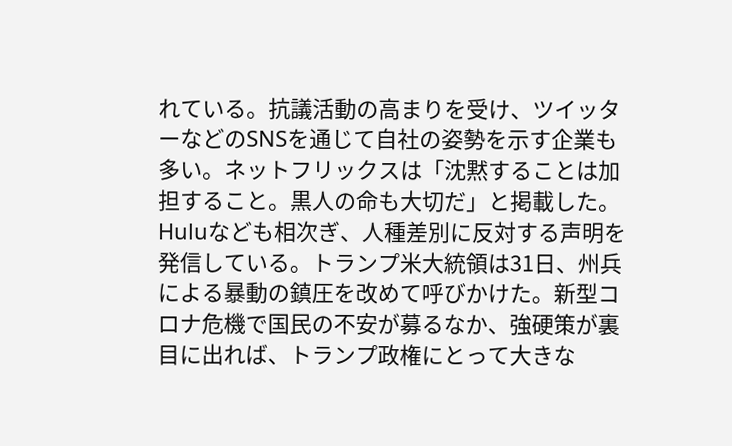れている。抗議活動の高まりを受け、ツイッターなどのSNSを通じて自社の姿勢を示す企業も多い。ネットフリックスは「沈黙することは加担すること。黒人の命も大切だ」と掲載した。Huluなども相次ぎ、人種差別に反対する声明を発信している。トランプ米大統領は31日、州兵による暴動の鎮圧を改めて呼びかけた。新型コロナ危機で国民の不安が募るなか、強硬策が裏目に出れば、トランプ政権にとって大きな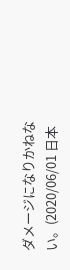ダメージになりかねない。(2020/06/01 日本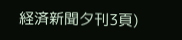経済新聞夕刊3頁)